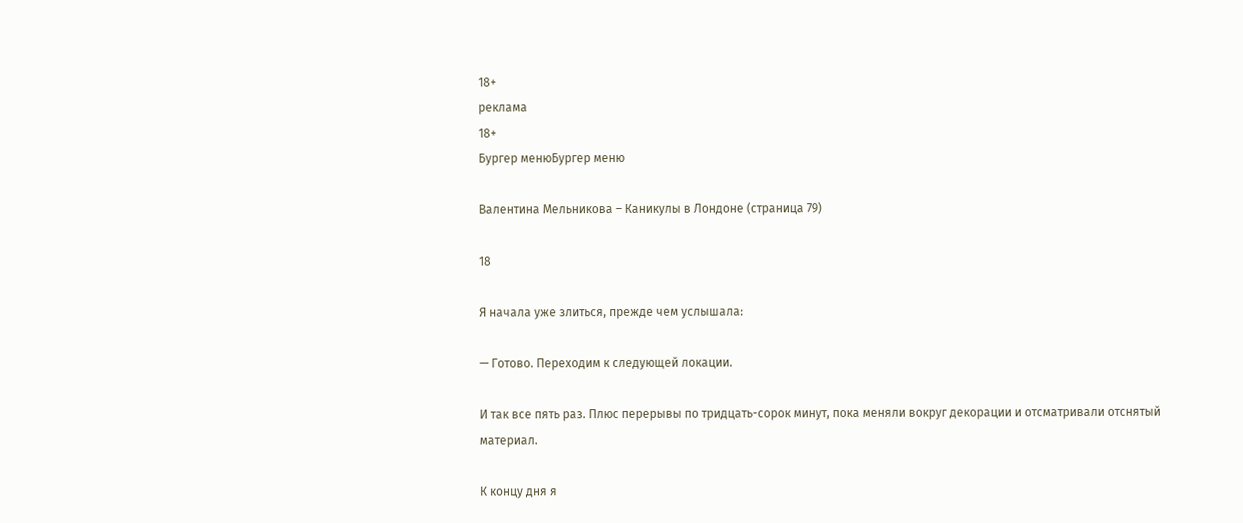18+
реклама
18+
Бургер менюБургер меню

Валентина Мельникова – Каникулы в Лондоне (страница 79)

18

Я начала уже злиться, прежде чем услышала:

— Готово. Переходим к следующей локации.

И так все пять раз. Плюс перерывы по тридцать-сорок минут, пока меняли вокруг декорации и отсматривали отснятый материал.

К концу дня я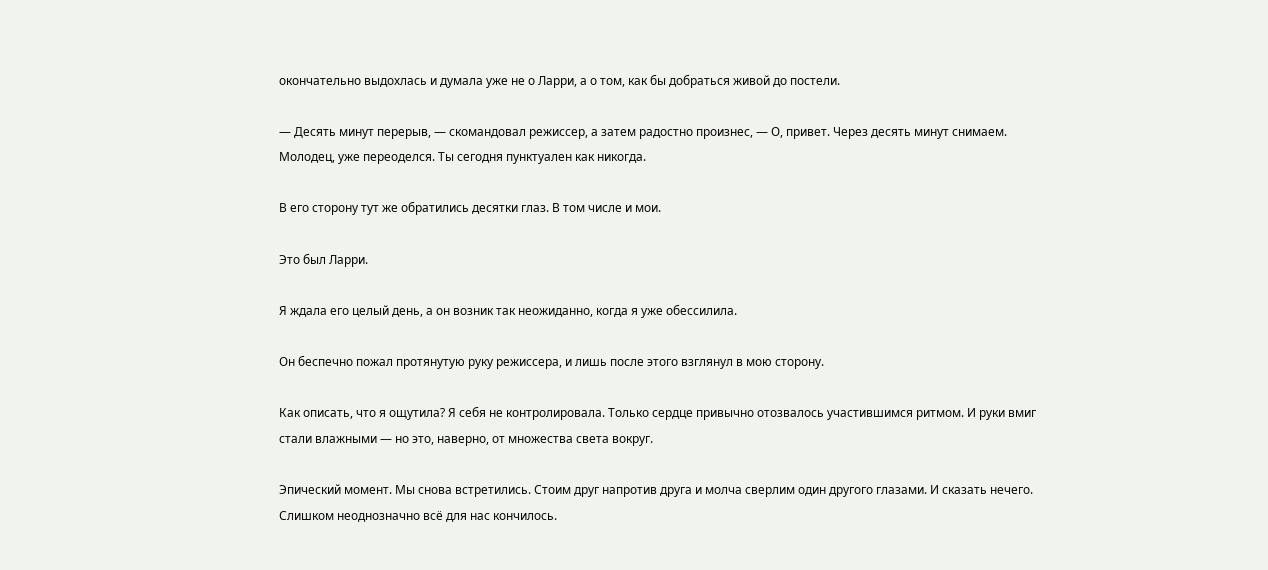окончательно выдохлась и думала уже не о Ларри, а о том, как бы добраться живой до постели.

— Десять минут перерыв, — скомандовал режиссер, а затем радостно произнес, — О, привет. Через десять минут снимаем. Молодец, уже переоделся. Ты сегодня пунктуален как никогда.

В его сторону тут же обратились десятки глаз. В том числе и мои.

Это был Ларри.

Я ждала его целый день, а он возник так неожиданно, когда я уже обессилила.

Он беспечно пожал протянутую руку режиссера, и лишь после этого взглянул в мою сторону.

Как описать, что я ощутила? Я себя не контролировала. Только сердце привычно отозвалось участившимся ритмом. И руки вмиг стали влажными — но это, наверно, от множества света вокруг.

Эпический момент. Мы снова встретились. Стоим друг напротив друга и молча сверлим один другого глазами. И сказать нечего. Слишком неоднозначно всё для нас кончилось.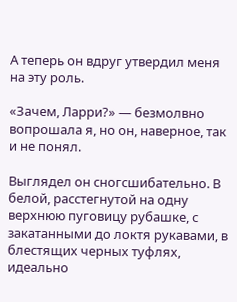А теперь он вдруг утвердил меня на эту роль.

«Зачем, Ларри?» — безмолвно вопрошала я, но он, наверное, так и не понял.

Выглядел он сногсшибательно. В белой, расстегнутой на одну верхнюю пуговицу рубашке, с закатанными до локтя рукавами, в блестящих черных туфлях, идеально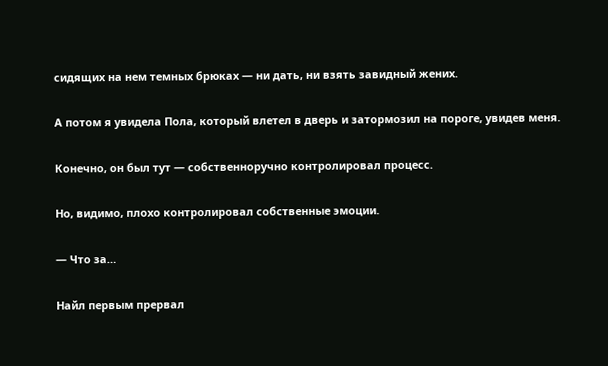сидящих на нем темных брюках — ни дать, ни взять завидный жених.

А потом я увидела Пола, который влетел в дверь и затормозил на пороге, увидев меня.

Конечно, он был тут — собственноручно контролировал процесс.

Но, видимо, плохо контролировал собственные эмоции.

— Что за…

Найл первым прервал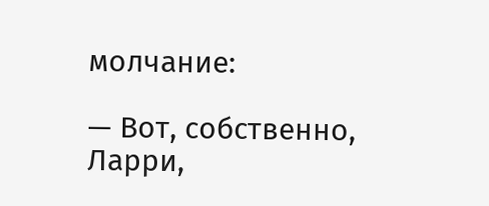молчание:

— Вот, собственно, Ларри,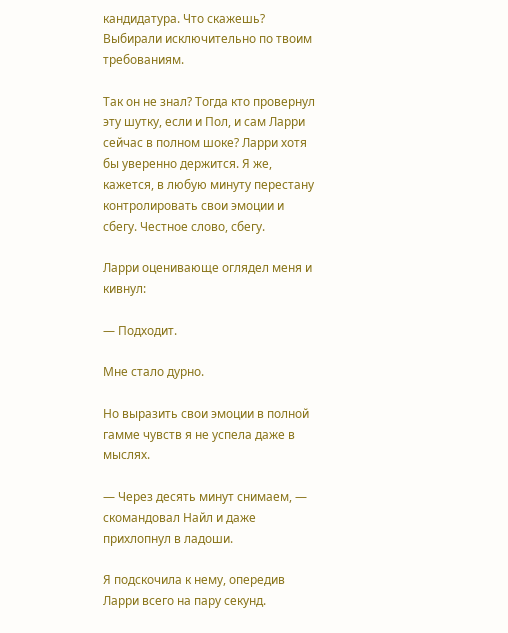кандидатура. Что скажешь? Выбирали исключительно по твоим требованиям.

Так он не знал? Тогда кто провернул эту шутку, если и Пол, и сам Ларри сейчас в полном шоке? Ларри хотя бы уверенно держится. Я же, кажется, в любую минуту перестану контролировать свои эмоции и сбегу. Честное слово, сбегу.

Ларри оценивающе оглядел меня и кивнул:

— Подходит.

Мне стало дурно.

Но выразить свои эмоции в полной гамме чувств я не успела даже в мыслях.

— Через десять минут снимаем, — скомандовал Найл и даже прихлопнул в ладоши.

Я подскочила к нему, опередив Ларри всего на пару секунд.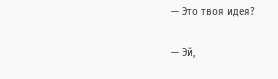— Это твоя идея?

— Эй,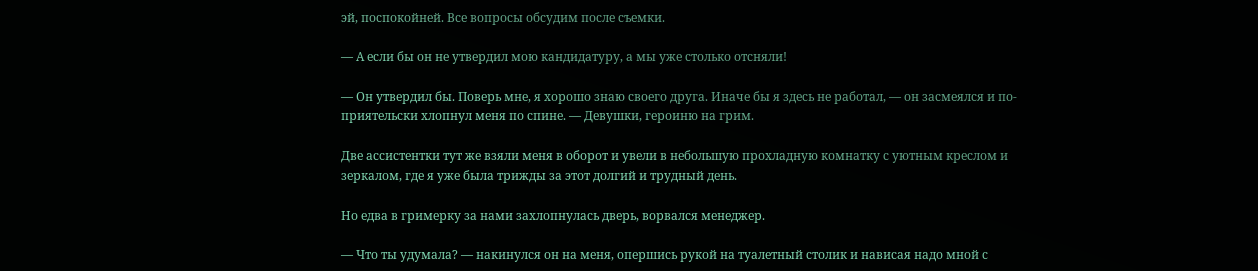эй, поспокойней. Все вопросы обсудим после съемки.

— А если бы он не утвердил мою кандидатуру, а мы уже столько отсняли!

— Он утвердил бы. Поверь мне, я хорошо знаю своего друга. Иначе бы я здесь не работал, — он засмеялся и по-приятельски хлопнул меня по спине. — Девушки, героиню на грим.

Две ассистентки тут же взяли меня в оборот и увели в небольшую прохладную комнатку с уютным креслом и зеркалом, где я уже была трижды за этот долгий и трудный день.

Но едва в гримерку за нами захлопнулась дверь, ворвался менеджер.

— Что ты удумала? — накинулся он на меня, опершись рукой на туалетный столик и нависая надо мной с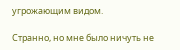угрожающим видом.

Странно, но мне было ничуть не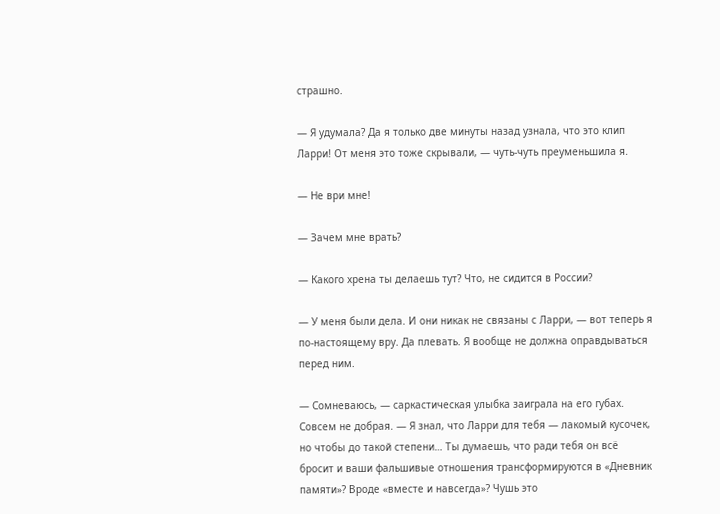страшно.

— Я удумала? Да я только две минуты назад узнала, что это клип Ларри! От меня это тоже скрывали, — чуть-чуть преуменьшила я.

— Не ври мне!

— Зачем мне врать?

— Какого хрена ты делаешь тут? Что, не сидится в России?

— У меня были дела. И они никак не связаны с Ларри, — вот теперь я по-настоящему вру. Да плевать. Я вообще не должна оправдываться перед ним.

— Сомневаюсь, — саркастическая улыбка заиграла на его губах. Совсем не добрая. — Я знал, что Ларри для тебя — лакомый кусочек, но чтобы до такой степени… Ты думаешь, что ради тебя он всё бросит и ваши фальшивые отношения трансформируются в «Дневник памяти»? Вроде «вместе и навсегда»? Чушь это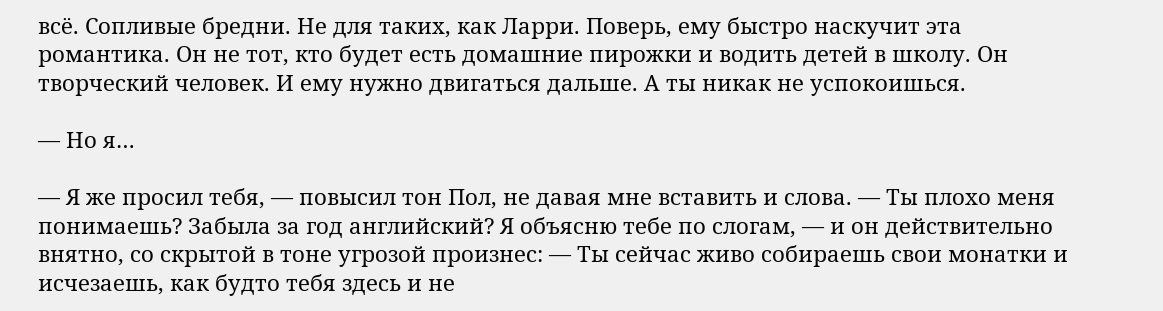всё. Сопливые бредни. Не для таких, как Ларри. Поверь, ему быстро наскучит эта романтика. Он не тот, кто будет есть домашние пирожки и водить детей в школу. Он творческий человек. И ему нужно двигаться дальше. А ты никак не успокоишься.

— Но я…

— Я же просил тебя, — повысил тон Пол, не давая мне вставить и слова. — Ты плохо меня понимаешь? Забыла за год английский? Я объясню тебе по слогам, — и он действительно внятно, со скрытой в тоне угрозой произнес: — Ты сейчас живо собираешь свои монатки и исчезаешь, как будто тебя здесь и не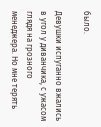было.

Девушки испуганно вжались в угол у диванчика, с ужасом глядя на грозного менеджера. Но мне терять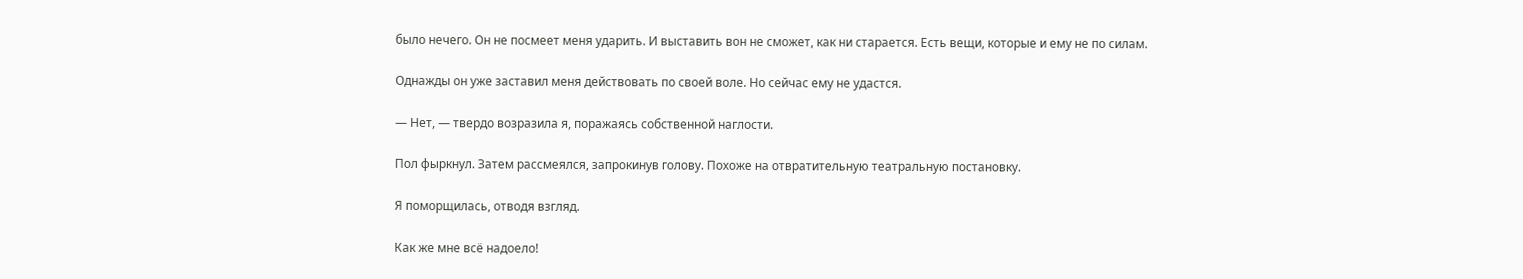было нечего. Он не посмеет меня ударить. И выставить вон не сможет, как ни старается. Есть вещи, которые и ему не по силам.

Однажды он уже заставил меня действовать по своей воле. Но сейчас ему не удастся.

— Нет, — твердо возразила я, поражаясь собственной наглости.

Пол фыркнул. Затем рассмеялся, запрокинув голову. Похоже на отвратительную театральную постановку.

Я поморщилась, отводя взгляд.

Как же мне всё надоело!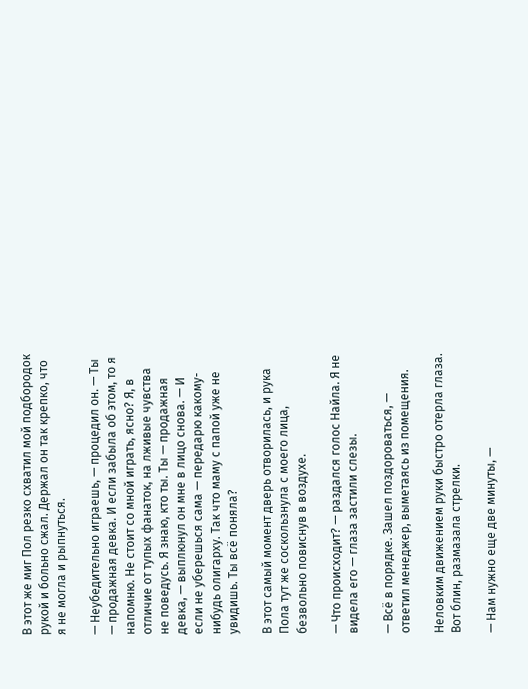В этот же миг Пол резко схватил мой подбородок рукой и больно сжал. Держал он так крепко, что я не могла и рыпнуться.

— Неубедительно играешь, — процедил он. — Ты — продажная девка. И если забыла об этом, то я напомню. Не стоит со мной играть, ясно? Я, в отличие от тупых фанаток, на лживые чувства не поведусь. Я знаю, кто ты. Ты — продажная девка, — выплюнул он мне в лицо снова. — И если не уберешься сама — передарю какому-нибудь олигарху. Так что маму с папой уже не увидишь. Ты всё поняла?

В этот самый момент дверь отворилась, и рука Пола тут же соскользнула с моего лица, безвольно повиснув в воздухе.

— Что происходит? — раздался голос Найла. Я не видела его — глаза застили слезы.

— Всё в порядке. Зашел поздороваться, — ответил менеджер, выметаясь из помещения.

Неловким движением руки быстро отерла глаза. Вот блин, размазала стрелки.

— Нам нужно еще две минуты, —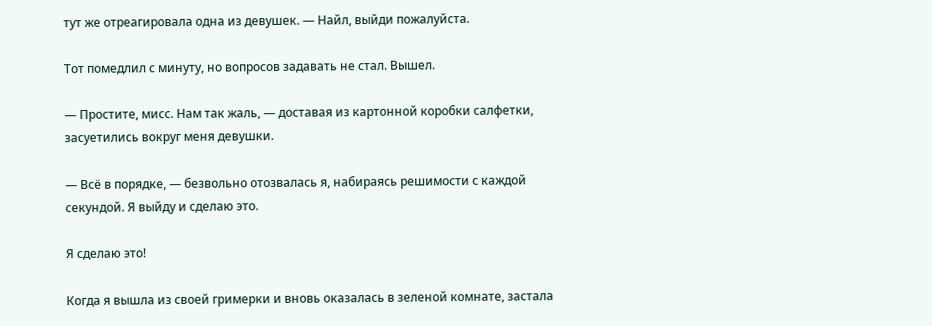тут же отреагировала одна из девушек. — Найл, выйди пожалуйста.

Тот помедлил с минуту, но вопросов задавать не стал. Вышел.

— Простите, мисс. Нам так жаль, — доставая из картонной коробки салфетки, засуетились вокруг меня девушки.

— Всё в порядке, — безвольно отозвалась я, набираясь решимости с каждой секундой. Я выйду и сделаю это.

Я сделаю это!

Когда я вышла из своей гримерки и вновь оказалась в зеленой комнате, застала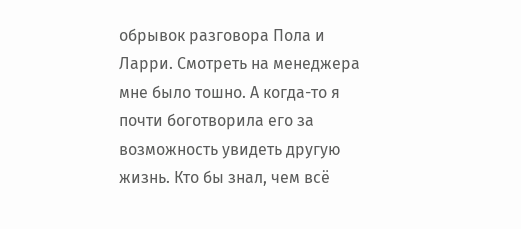обрывок разговора Пола и Ларри. Смотреть на менеджера мне было тошно. А когда-то я почти боготворила его за возможность увидеть другую жизнь. Кто бы знал, чем всё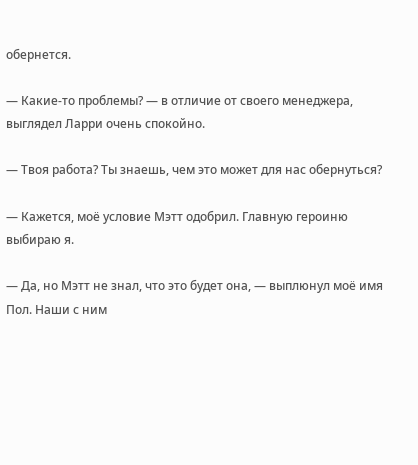обернется.

— Какие-то проблемы? — в отличие от своего менеджера, выглядел Ларри очень спокойно.

— Твоя работа? Ты знаешь, чем это может для нас обернуться?

— Кажется, моё условие Мэтт одобрил. Главную героиню выбираю я.

— Да, но Мэтт не знал, что это будет она, — выплюнул моё имя Пол. Наши с ним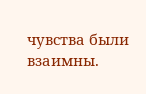чувства были взаимны.